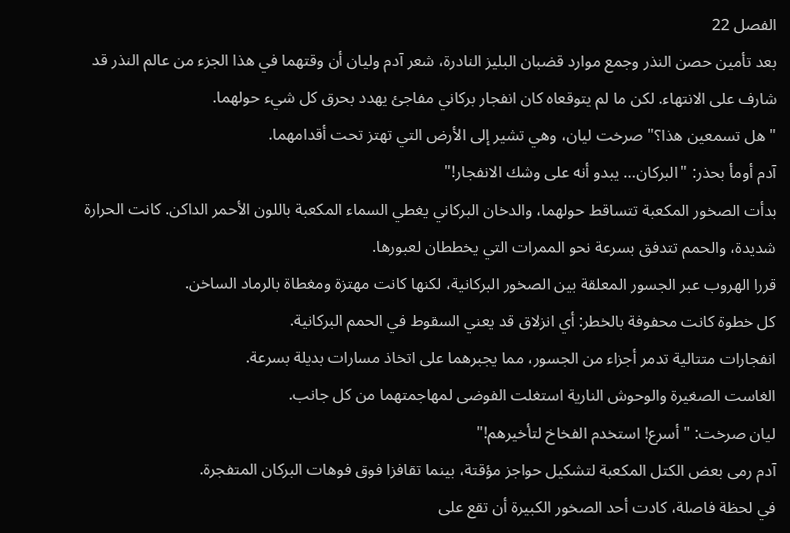الفصل 22
بعد تأمين حصن النذر وجمع موارد قضبان البليز النادرة، شعر آدم وليان أن وقتهما في هذا الجزء من عالم النذر قد شارف على الانتهاء. لكن ما لم يتوقعاه كان انفجار بركاني مفاجئ يهدد بحرق كل شيء حولهما.
"هل تسمعين هذا؟" صرخت ليان، وهي تشير إلى الأرض التي تهتز تحت أقدامهما.
آدم أومأ بحذر: "البركان… يبدو أنه على وشك الانفجار!"
بدأت الصخور المكعبة تتساقط حولهما، والدخان البركاني يغطي السماء المكعبة باللون الأحمر الداكن. كانت الحرارة شديدة، والحمم تتدفق بسرعة نحو الممرات التي يخططان لعبورها.
قررا الهروب عبر الجسور المعلقة بين الصخور البركانية، لكنها كانت مهتزة ومغطاة بالرماد الساخن.
كل خطوة كانت محفوفة بالخطر: أي انزلاق قد يعني السقوط في الحمم البركانية.
انفجارات متتالية تدمر أجزاء من الجسور، مما يجبرهما على اتخاذ مسارات بديلة بسرعة.
الغاست الصغيرة والوحوش النارية استغلت الفوضى لمهاجمتهما من كل جانب.
ليان صرخت: "أسرع! استخدم الفخاخ لتأخيرهم!"
آدم رمى بعض الكتل المكعبة لتشكيل حواجز مؤقتة، بينما تقافزا فوق فوهات البركان المتفجرة.
في لحظة فاصلة، كادت أحد الصخور الكبيرة أن تقع على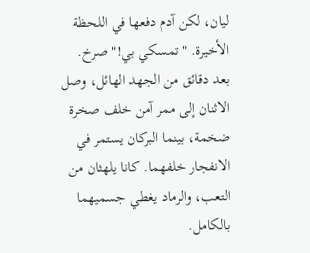ليان، لكن آدم دفعها في اللحظة الأخيرة. "تمسكي بي!" صرخ.
بعد دقائق من الجهد الهائل، وصل الاثنان إلى ممر آمن خلف صخرة ضخمة، بينما البركان يستمر في الانفجار خلفهما. كانا يلهثان من التعب، والرماد يغطي جسميهما بالكامل.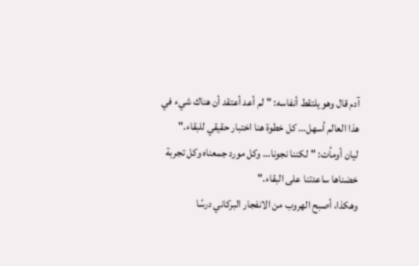آدم قال وهو يلتقط أنفاسه: "لم أعد أعتقد أن هناك شيء في هذا العالم أسهل… كل خطوة هنا اختبار حقيقي للبقاء."
ليان أومأت: "لكننا نجونا… وكل مورد جمعناه وكل تجربة خضناها ساعدتنا على البقاء."
وهكذا، أصبح الهروب من الانفجار البركاني درسًا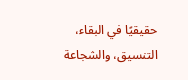حقيقيًا في البقاء، التنسيق، والشجاعة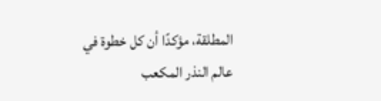المطلقة، مؤكدًا أن كل خطوة في عالم النذر المكعب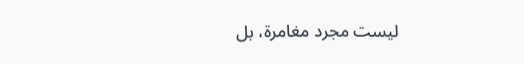ليست مجرد مغامرة، بل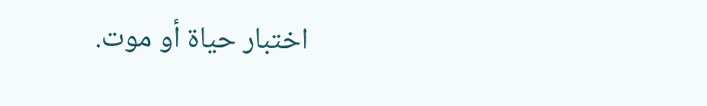اختبار حياة أو موت.